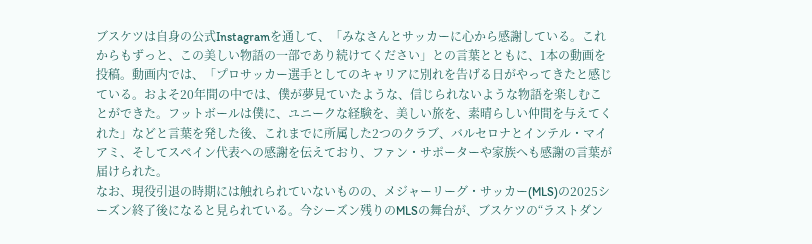ブスケツは自身の公式Instagramを通して、「みなさんとサッカーに心から感謝している。これからもずっと、この美しい物語の一部であり続けてください」との言葉とともに、1本の動画を投稿。動画内では、「プロサッカー選手としてのキャリアに別れを告げる日がやってきたと感じている。およそ20年間の中では、僕が夢見ていたような、信じられないような物語を楽しむことができた。フットボールは僕に、ユニークな経験を、美しい旅を、素晴らしい仲間を与えてくれた」などと言葉を発した後、これまでに所属した2つのクラブ、バルセロナとインテル・マイアミ、そしてスペイン代表への感謝を伝えており、ファン・サポーターや家族へも感謝の言葉が届けられた。
なお、現役引退の時期には触れられていないものの、メジャーリーグ・サッカー(MLS)の2025シーズン終了後になると見られている。今シーズン残りのMLSの舞台が、ブスケツの“ラストダン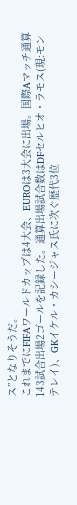ス”となりそうだ。
これまでにFIFAワールドカップは4大会、EUROは3大会に出場。国際Aマッチ通算143試合出場2ゴールを記録した。通算出場試合数はDFセルヒオ・ラモス(現:モンテレイ)、GKイケル・カシージャス氏に次ぐ歴代3位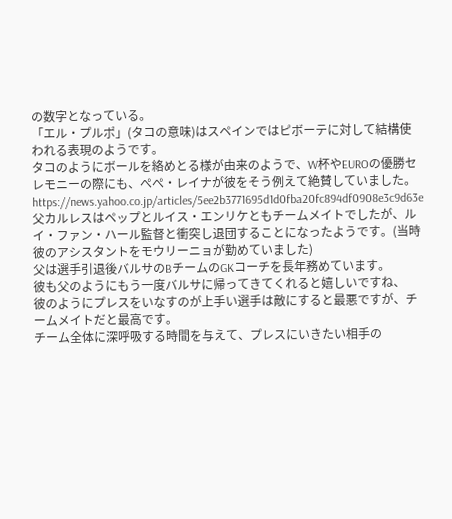の数字となっている。
「エル・プルポ」(タコの意味)はスペインではピボーテに対して結構使われる表現のようです。
タコのようにボールを絡めとる様が由来のようで、W杯やEUROの優勝セレモニーの際にも、ぺぺ・レイナが彼をそう例えて絶賛していました。
https://news.yahoo.co.jp/articles/5ee2b3771695d1d0fba20fc894df0908e3c9d63e
父カルレスはペップとルイス・エンリケともチームメイトでしたが、ルイ・ファン・ハール監督と衝突し退団することになったようです。(当時彼のアシスタントをモウリーニョが勤めていました)
父は選手引退後バルサのBチームのGKコーチを長年務めています。
彼も父のようにもう一度バルサに帰ってきてくれると嬉しいですね、
彼のようにプレスをいなすのが上手い選手は敵にすると最悪ですが、チームメイトだと最高です。
チーム全体に深呼吸する時間を与えて、プレスにいきたい相手の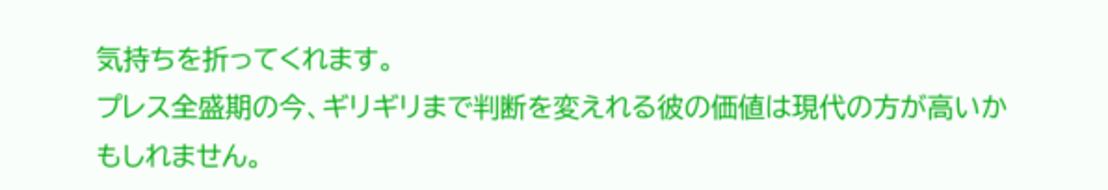気持ちを折ってくれます。
プレス全盛期の今、ギリギリまで判断を変えれる彼の価値は現代の方が高いかもしれません。